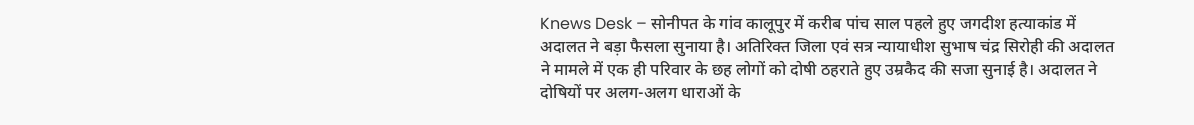Knews Desk – सोनीपत के गांव कालूपुर में करीब पांच साल पहले हुए जगदीश हत्याकांड में अदालत ने बड़ा फैसला सुनाया है। अतिरिक्त जिला एवं सत्र न्यायाधीश सुभाष चंद्र सिरोही की अदालत ने मामले में एक ही परिवार के छह लोगों को दोषी ठहराते हुए उम्रकैद की सजा सुनाई है। अदालत ने दोषियों पर अलग-अलग धाराओं के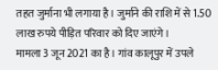तहत जुर्माना भी लगाया है। जुर्माने की राशि में से 1.50 लाख रुपये पीड़ित परिवार को दिए जाएंगे।
मामला 3 जून 2021 का है। गांव कालूपुर में उपले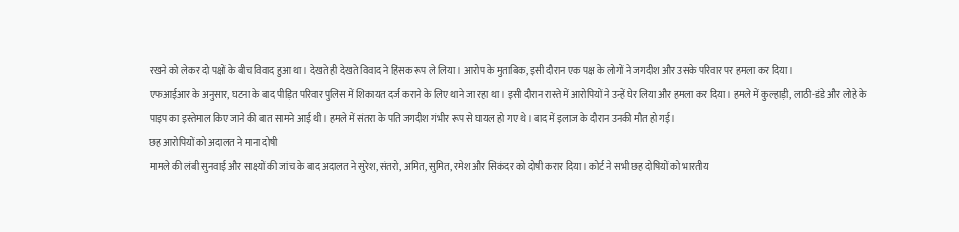रखने को लेकर दो पक्षों के बीच विवाद हुआ था। देखते ही देखते विवाद ने हिंसक रूप ले लिया। आरोप के मुताबिक, इसी दौरान एक पक्ष के लोगों ने जगदीश और उसके परिवार पर हमला कर दिया।
एफआईआर के अनुसार, घटना के बाद पीड़ित परिवार पुलिस में शिकायत दर्ज कराने के लिए थाने जा रहा था। इसी दौरान रास्ते में आरोपियों ने उन्हें घेर लिया और हमला कर दिया। हमले में कुल्हाड़ी, लाठी-डंडे और लोहे के पाइप का इस्तेमाल किए जाने की बात सामने आई थी। हमले में संतरा के पति जगदीश गंभीर रूप से घायल हो गए थे। बाद में इलाज के दौरान उनकी मौत हो गई।
छह आरोपियों को अदालत ने माना दोषी
मामले की लंबी सुनवाई और साक्ष्यों की जांच के बाद अदालत ने सुरेश, संतरो, अमित, सुमित, रमेश और सिकंदर को दोषी करार दिया। कोर्ट ने सभी छह दोषियों को भारतीय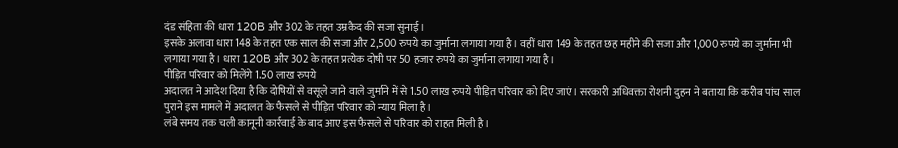दंड संहिता की धारा 120B और 302 के तहत उम्रकैद की सजा सुनाई।
इसके अलावा धारा 148 के तहत एक साल की सजा और 2,500 रुपये का जुर्माना लगाया गया है। वहीं धारा 149 के तहत छह महीने की सजा और 1,000 रुपये का जुर्माना भी लगाया गया है। धारा 120B और 302 के तहत प्रत्येक दोषी पर 50 हजार रुपये का जुर्माना लगाया गया है।
पीड़ित परिवार को मिलेंगे 1.50 लाख रुपये
अदालत ने आदेश दिया है कि दोषियों से वसूले जाने वाले जुर्माने में से 1.50 लाख रुपये पीड़ित परिवार को दिए जाएं। सरकारी अधिवक्ता रोशनी दुहन ने बताया कि करीब पांच साल पुराने इस मामले में अदालत के फैसले से पीड़ित परिवार को न्याय मिला है।
लंबे समय तक चली कानूनी कार्रवाई के बाद आए इस फैसले से परिवार को राहत मिली है।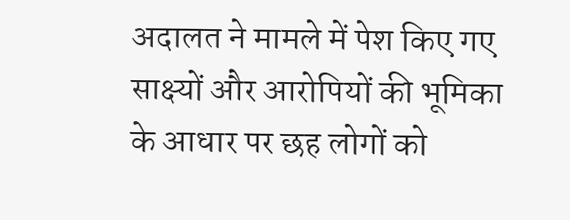अदालत ने मामले में पेश किए गए साक्ष्यों और आरोपियों की भूमिका के आधार पर छह लोगों को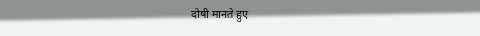दोषी मानते हुए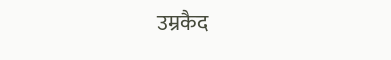उम्रकैद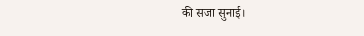की सजा सुनाई।